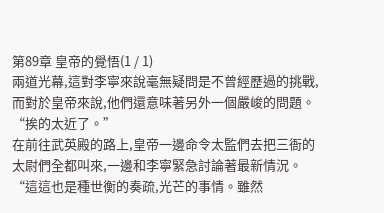第89章 皇帝的覺悟(1 / 1)
兩道光幕,這對李寧來說毫無疑問是不曾經歷過的挑戰,而對於皇帝來說,他們還意味著另外一個嚴峻的問題。
“挨的太近了。”
在前往武英殿的路上,皇帝一邊命令太監們去把三衙的太尉們全都叫來,一邊和李寧緊急討論著最新情況。
“這這也是種世衡的奏疏,光芒的事情。雖然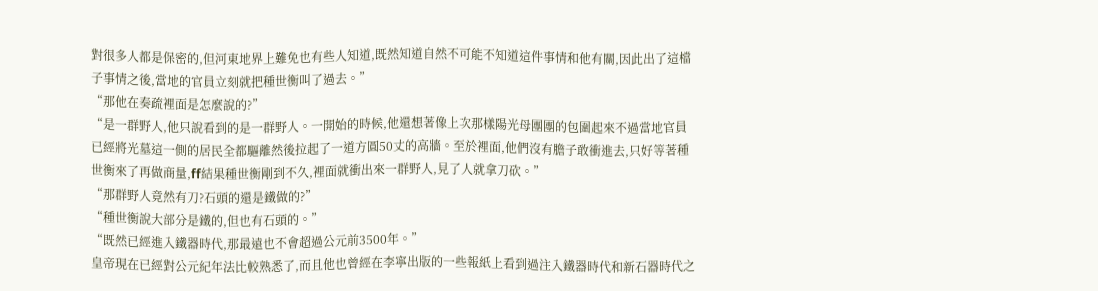對很多人都是保密的,但河東地界上難免也有些人知道,既然知道自然不可能不知道這件事情和他有關,因此出了這檔子事情之後,當地的官員立刻就把種世衡叫了過去。”
“那他在奏疏裡面是怎麼說的?”
“是一群野人,他只說看到的是一群野人。一開始的時候,他還想著像上次那樣陽光母團團的包圍起來不過當地官員已經將光墓這一側的居民全都驅離然後拉起了一道方圓50丈的高牆。至於裡面,他們沒有膽子敢衝進去,只好等著種世衡來了再做商量,ff結果種世衡剛到不久,裡面就衝出來一群野人,見了人就拿刀砍。”
“那群野人竟然有刀?石頭的還是鐵做的?”
“種世衡說大部分是鐵的,但也有石頭的。”
“既然已經進入鐵器時代,那最遠也不會超過公元前3500年。”
皇帝現在已經對公元紀年法比較熟悉了,而且他也曾經在李寧出版的一些報紙上看到過注入鐵器時代和新石器時代之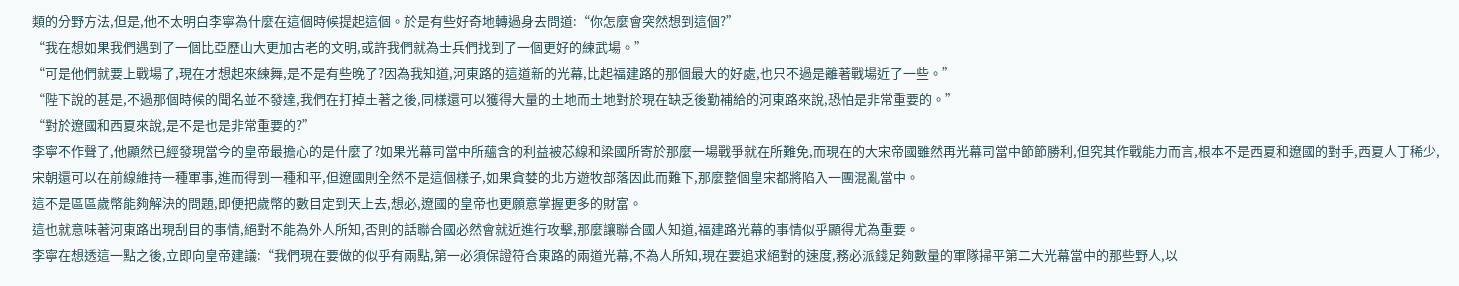類的分野方法,但是,他不太明白李寧為什麼在這個時候提起這個。於是有些好奇地轉過身去問道:“你怎麼會突然想到這個?”
“我在想如果我們遇到了一個比亞歷山大更加古老的文明,或許我們就為士兵們找到了一個更好的練武場。”
“可是他們就要上戰場了,現在才想起來練舞,是不是有些晚了?因為我知道,河東路的這道新的光幕,比起福建路的那個最大的好處,也只不過是離著戰場近了一些。”
“陛下說的甚是,不過那個時候的聞名並不發達,我們在打掉土著之後,同樣還可以獲得大量的土地而土地對於現在缺乏後勤補給的河東路來說,恐怕是非常重要的。”
“對於遼國和西夏來說,是不是也是非常重要的?”
李寧不作聲了,他顯然已經發現當今的皇帝最擔心的是什麼了?如果光幕司當中所蘊含的利益被芯線和梁國所寄於那麼一場戰爭就在所難免,而現在的大宋帝國雖然再光幕司當中節節勝利,但究其作戰能力而言,根本不是西夏和遼國的對手,西夏人丁稀少,宋朝還可以在前線維持一種軍事,進而得到一種和平,但遼國則全然不是這個樣子,如果貪婪的北方遊牧部落因此而難下,那麼整個皇宋都將陷入一團混亂當中。
這不是區區歲幣能夠解決的問題,即便把歲幣的數目定到天上去,想必,遼國的皇帝也更願意掌握更多的財富。
這也就意味著河東路出現刮目的事情,絕對不能為外人所知,否則的話聯合國必然會就近進行攻擊,那麼讓聯合國人知道,福建路光幕的事情似乎顯得尤為重要。
李寧在想透這一點之後,立即向皇帝建議:“我們現在要做的似乎有兩點,第一必須保證符合東路的兩道光幕,不為人所知,現在要追求絕對的速度,務必派錢足夠數量的軍隊掃平第二大光幕當中的那些野人,以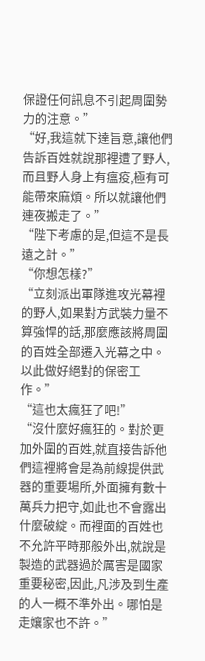保證任何訊息不引起周圍勢力的注意。”
“好,我這就下達旨意,讓他們告訴百姓就說那裡遭了野人,而且野人身上有瘟疫,極有可能帶來麻煩。所以就讓他們連夜搬走了。”
“陛下考慮的是,但這不是長遠之計。”
“你想怎樣?”
“立刻派出軍隊進攻光幕裡的野人,如果對方武裝力量不算強悍的話,那麼應該將周圍的百姓全部遷入光幕之中。以此做好絕對的保密工作。”
“這也太瘋狂了吧!”
“沒什麼好瘋狂的。對於更加外圍的百姓,就直接告訴他們這裡將會是為前線提供武器的重要場所,外面擁有數十萬兵力把守,如此也不會露出什麼破綻。而裡面的百姓也不允許平時那般外出,就說是製造的武器過於厲害是國家重要秘密,因此,凡涉及到生產的人一概不準外出。哪怕是走孃家也不許。”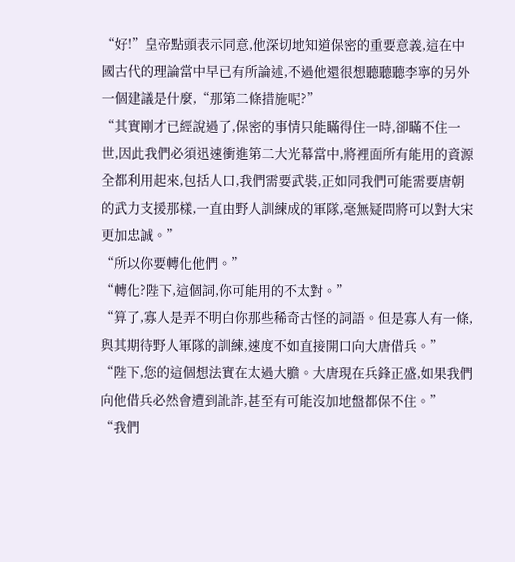“好!”皇帝點頭表示同意,他深切地知道保密的重要意義,這在中國古代的理論當中早已有所論述,不過他還很想聽聽聽李寧的另外一個建議是什麼,“那第二條措施呢?”
“其實剛才已經說過了,保密的事情只能瞞得住一時,卻瞞不住一世,因此我們必須迅速衝進第二大光幕當中,將裡面所有能用的資源全都利用起來,包括人口,我們需要武裝,正如同我們可能需要唐朝的武力支援那樣,一直由野人訓練成的軍隊,毫無疑問將可以對大宋更加忠誠。”
“所以你要轉化他們。”
“轉化?陛下,這個詞,你可能用的不太對。”
“算了,寡人是弄不明白你那些稀奇古怪的詞語。但是寡人有一條,與其期待野人軍隊的訓練,速度不如直接開口向大唐借兵。”
“陛下,您的這個想法實在太過大膽。大唐現在兵鋒正盛,如果我們向他借兵必然會遭到訛詐,甚至有可能沒加地盤都保不住。”
“我們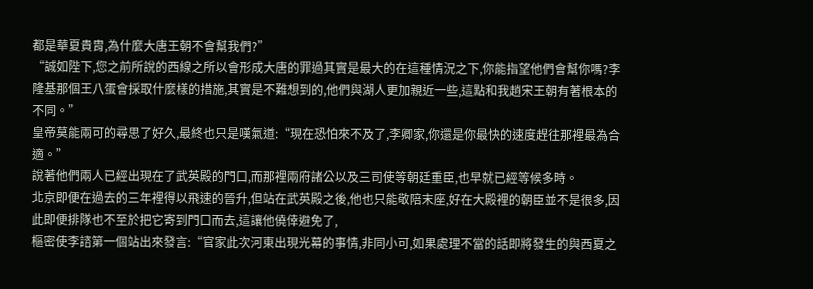都是華夏貴胄,為什麼大唐王朝不會幫我們?”
“誠如陛下,您之前所說的西線之所以會形成大唐的罪過其實是最大的在這種情況之下,你能指望他們會幫你嗎?李隆基那個王八蛋會採取什麼樣的措施,其實是不難想到的,他們與湖人更加親近一些,這點和我趙宋王朝有著根本的不同。”
皇帝莫能兩可的尋思了好久,最終也只是嘆氣道:“現在恐怕來不及了,李卿家,你還是你最快的速度趕往那裡最為合適。”
說著他們兩人已經出現在了武英殿的門口,而那裡兩府諸公以及三司使等朝廷重臣,也早就已經等候多時。
北京即便在過去的三年裡得以飛速的晉升,但站在武英殿之後,他也只能敬陪末座,好在大殿裡的朝臣並不是很多,因此即便排隊也不至於把它寄到門口而去,這讓他僥倖避免了,
樞密使李諮第一個站出來發言:“官家此次河東出現光幕的事情,非同小可,如果處理不當的話即將發生的與西夏之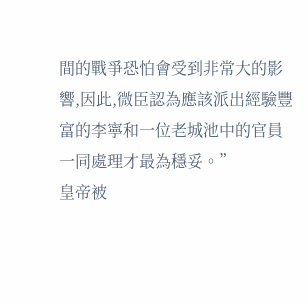間的戰爭恐怕會受到非常大的影響,因此,微臣認為應該派出經驗豐富的李寧和一位老城池中的官員一同處理才最為穩妥。”
皇帝被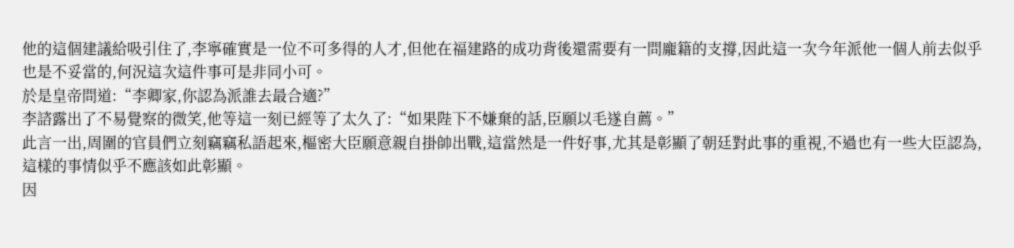他的這個建議給吸引住了,李寧確實是一位不可多得的人才,但他在福建路的成功背後還需要有一問龐籍的支撐,因此這一次今年派他一個人前去似乎也是不妥當的,何況這次這件事可是非同小可。
於是皇帝問道:“李卿家,你認為派誰去最合適?”
李諮露出了不易覺察的微笑,他等這一刻已經等了太久了:“如果陛下不嫌棄的話,臣願以毛遂自薦。”
此言一出,周圍的官員們立刻竊竊私語起來,樞密大臣願意親自掛帥出戰,這當然是一件好事,尤其是彰顯了朝廷對此事的重視,不過也有一些大臣認為,這樣的事情似乎不應該如此彰顯。
因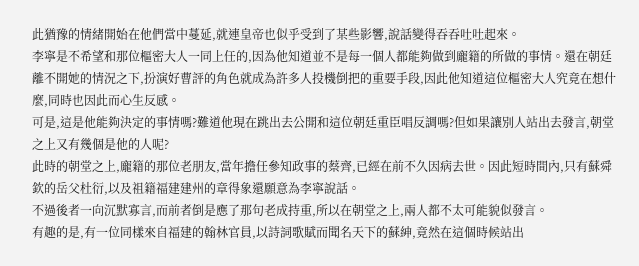此猶豫的情緒開始在他們當中蔓延,就連皇帝也似乎受到了某些影響,說話變得吞吞吐吐起來。
李寧是不希望和那位樞密大人一同上任的,因為他知道並不是每一個人都能夠做到龐籍的所做的事情。還在朝廷離不開她的情況之下,扮演好曹評的角色就成為許多人投機倒把的重要手段,因此他知道這位樞密大人究竟在想什麼,同時也因此而心生反感。
可是,這是他能夠決定的事情嗎?難道他現在跳出去公開和這位朝廷重臣唱反調嗎?但如果讓別人站出去發言,朝堂之上又有幾個是他的人呢?
此時的朝堂之上,龐籍的那位老朋友,當年擔任參知政事的蔡齊,已經在前不久因病去世。因此短時間內,只有蘇舜欽的岳父杜衍,以及祖籍福建建州的章得象還願意為李寧說話。
不過後者一向沉默寡言,而前者倒是應了那句老成持重,所以在朝堂之上,兩人都不太可能貌似發言。
有趣的是,有一位同樣來自福建的翰林官員,以詩詞歌賦而聞名天下的蘇紳,竟然在這個時候站出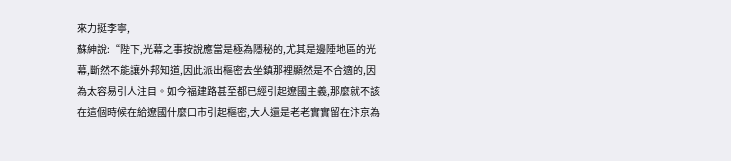來力挺李寧,
蘇紳說:“陛下,光幕之事按說應當是極為隱秘的,尤其是邊陲地區的光幕,斷然不能讓外邦知道,因此派出樞密去坐鎮那裡顯然是不合適的,因為太容易引人注目。如今福建路甚至都已經引起遼國主義,那麼就不該在這個時候在給遼國什麼口市引起樞密,大人還是老老實實留在汴京為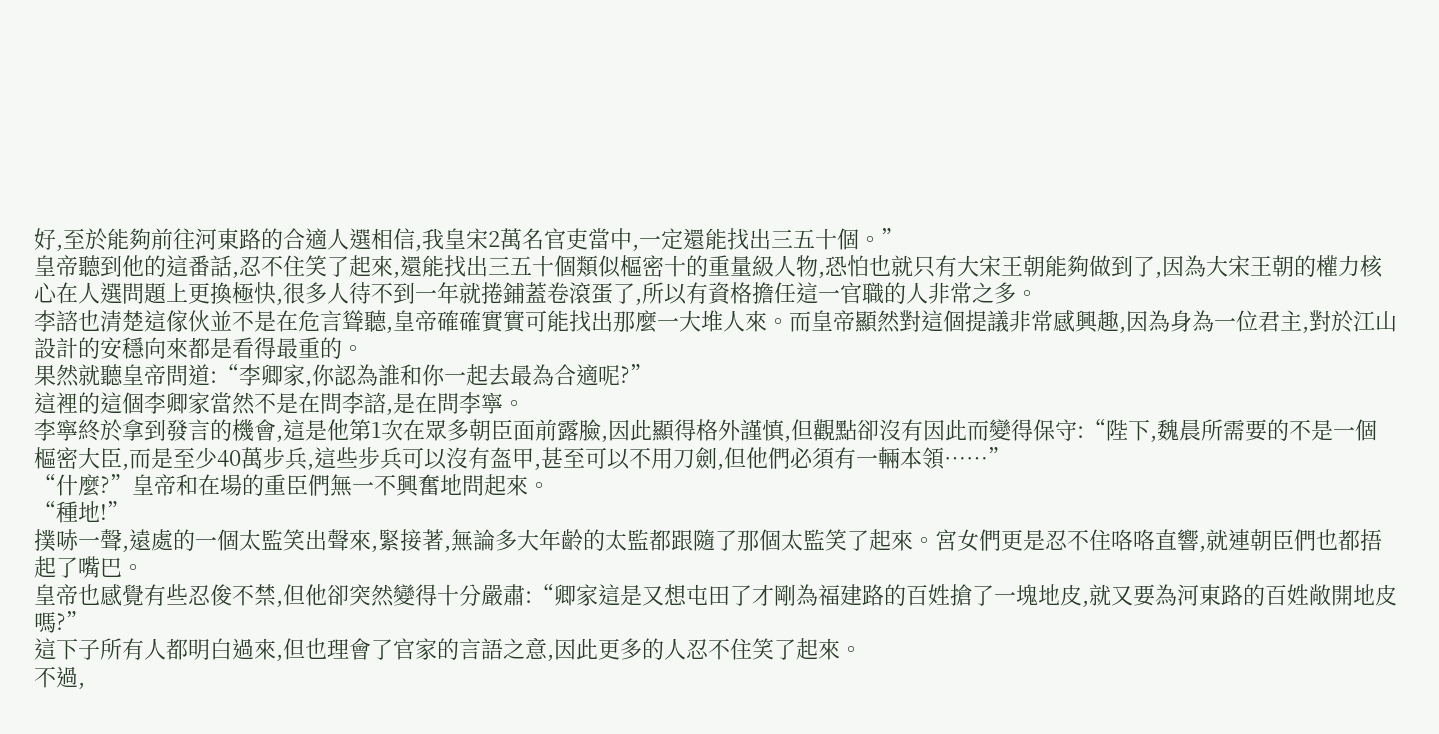好,至於能夠前往河東路的合適人選相信,我皇宋2萬名官吏當中,一定還能找出三五十個。”
皇帝聽到他的這番話,忍不住笑了起來,還能找出三五十個類似樞密十的重量級人物,恐怕也就只有大宋王朝能夠做到了,因為大宋王朝的權力核心在人選問題上更換極快,很多人待不到一年就捲鋪蓋卷滾蛋了,所以有資格擔任這一官職的人非常之多。
李諮也清楚這傢伙並不是在危言聳聽,皇帝確確實實可能找出那麼一大堆人來。而皇帝顯然對這個提議非常感興趣,因為身為一位君主,對於江山設計的安穩向來都是看得最重的。
果然就聽皇帝問道:“李卿家,你認為誰和你一起去最為合適呢?”
這裡的這個李卿家當然不是在問李諮,是在問李寧。
李寧終於拿到發言的機會,這是他第1次在眾多朝臣面前露臉,因此顯得格外謹慎,但觀點卻沒有因此而變得保守:“陛下,魏晨所需要的不是一個樞密大臣,而是至少40萬步兵,這些步兵可以沒有盔甲,甚至可以不用刀劍,但他們必須有一輛本領……”
“什麼?”皇帝和在場的重臣們無一不興奮地問起來。
“種地!”
撲哧一聲,遠處的一個太監笑出聲來,緊接著,無論多大年齡的太監都跟隨了那個太監笑了起來。宮女們更是忍不住咯咯直響,就連朝臣們也都捂起了嘴巴。
皇帝也感覺有些忍俊不禁,但他卻突然變得十分嚴肅:“卿家這是又想屯田了才剛為福建路的百姓搶了一塊地皮,就又要為河東路的百姓敞開地皮嗎?”
這下子所有人都明白過來,但也理會了官家的言語之意,因此更多的人忍不住笑了起來。
不過,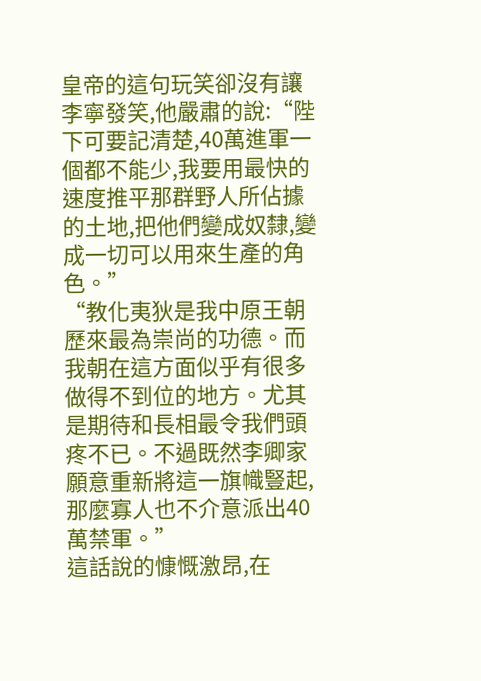皇帝的這句玩笑卻沒有讓李寧發笑,他嚴肅的說:“陛下可要記清楚,40萬進軍一個都不能少,我要用最快的速度推平那群野人所佔據的土地,把他們變成奴隸,變成一切可以用來生產的角色。”
“教化夷狄是我中原王朝歷來最為崇尚的功德。而我朝在這方面似乎有很多做得不到位的地方。尤其是期待和長相最令我們頭疼不已。不過既然李卿家願意重新將這一旗幟豎起,那麼寡人也不介意派出40萬禁軍。”
這話說的慷慨激昂,在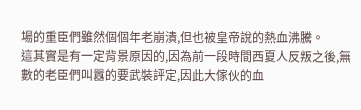場的重臣們雖然個個年老崩潰,但也被皇帝說的熱血沸騰。
這其實是有一定背景原因的,因為前一段時間西夏人反叛之後,無數的老臣們叫囂的要武裝評定,因此大傢伙的血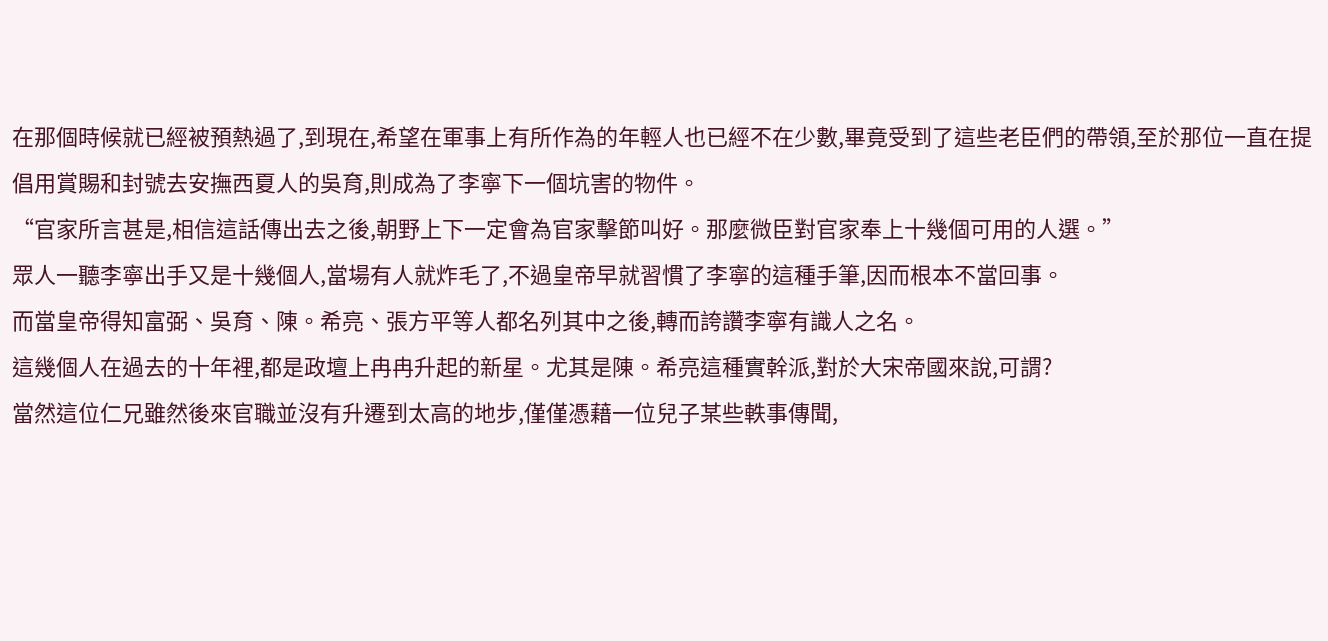在那個時候就已經被預熱過了,到現在,希望在軍事上有所作為的年輕人也已經不在少數,畢竟受到了這些老臣們的帶領,至於那位一直在提倡用賞賜和封號去安撫西夏人的吳育,則成為了李寧下一個坑害的物件。
“官家所言甚是,相信這話傳出去之後,朝野上下一定會為官家擊節叫好。那麼微臣對官家奉上十幾個可用的人選。”
眾人一聽李寧出手又是十幾個人,當場有人就炸毛了,不過皇帝早就習慣了李寧的這種手筆,因而根本不當回事。
而當皇帝得知富弼、吳育、陳。希亮、張方平等人都名列其中之後,轉而誇讚李寧有識人之名。
這幾個人在過去的十年裡,都是政壇上冉冉升起的新星。尤其是陳。希亮這種實幹派,對於大宋帝國來說,可謂?
當然這位仁兄雖然後來官職並沒有升遷到太高的地步,僅僅憑藉一位兒子某些軼事傳聞,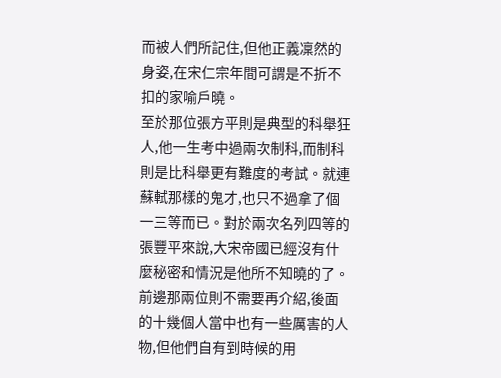而被人們所記住,但他正義凜然的身姿,在宋仁宗年間可謂是不折不扣的家喻戶曉。
至於那位張方平則是典型的科舉狂人,他一生考中過兩次制科,而制科則是比科舉更有難度的考試。就連蘇軾那樣的鬼才,也只不過拿了個一三等而已。對於兩次名列四等的張豐平來說,大宋帝國已經沒有什麼秘密和情況是他所不知曉的了。
前邊那兩位則不需要再介紹,後面的十幾個人當中也有一些厲害的人物,但他們自有到時候的用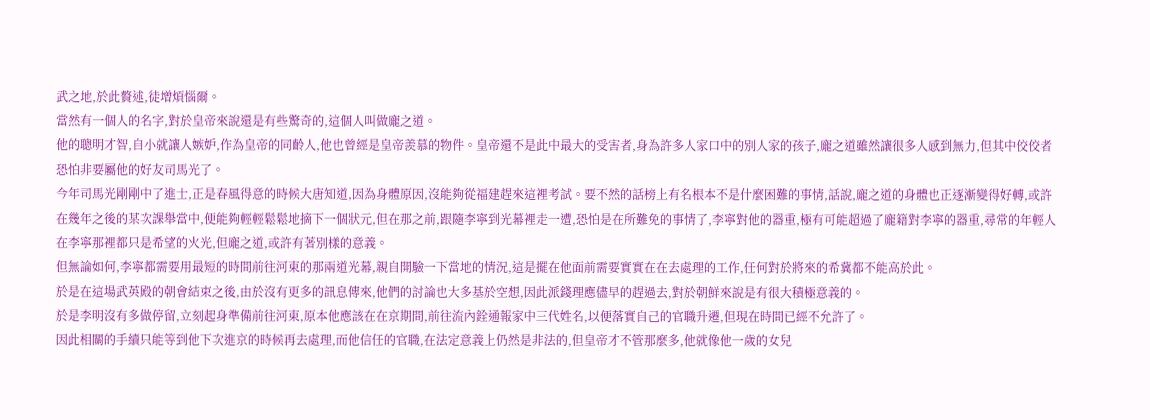武之地,於此贅述,徒增煩惱爾。
當然有一個人的名字,對於皇帝來說還是有些驚奇的,這個人叫做龐之道。
他的聰明才智,自小就讓人嫉妒,作為皇帝的同齡人,他也曾經是皇帝羨慕的物件。皇帝還不是此中最大的受害者,身為許多人家口中的別人家的孩子,龐之道雖然讓很多人感到無力,但其中佼佼者恐怕非要屬他的好友司馬光了。
今年司馬光剛剛中了進士,正是春風得意的時候大唐知道,因為身體原因,沒能夠從福建趕來這裡考試。要不然的話榜上有名根本不是什麼困難的事情,話說,龐之道的身體也正逐漸變得好轉,或許在幾年之後的某次課舉當中,便能夠輕輕鬆鬆地摘下一個狀元,但在那之前,跟隨李寧到光幕裡走一遭,恐怕是在所難免的事情了,李寧對他的器重,極有可能超過了龐籍對李寧的器重,尋常的年輕人在李寧那裡都只是希望的火光,但龐之道,或許有著別樣的意義。
但無論如何,李寧都需要用最短的時間前往河東的那兩道光幕,親自開驗一下當地的情況,這是擺在他面前需要實實在在去處理的工作,任何對於將來的希冀都不能高於此。
於是在這場武英殿的朝會結束之後,由於沒有更多的訊息傳來,他們的討論也大多基於空想,因此派錢理應儘早的趕過去,對於朝鮮來說是有很大積極意義的。
於是李明沒有多做停留,立刻起身準備前往河東,原本他應該在在京期間,前往流內銓通報家中三代姓名,以便落實自己的官職升遷,但現在時間已經不允許了。
因此相關的手續只能等到他下次進京的時候再去處理,而他信任的官職,在法定意義上仍然是非法的,但皇帝才不管那麼多,他就像他一歲的女兒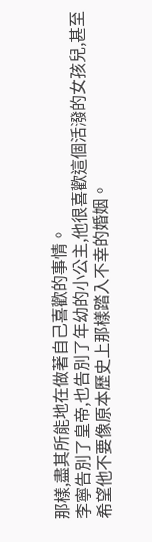那樣,盡其所能地在做著自己喜歡的事情。
李寧告別了皇帝,也告別了年幼的小公主,他很喜歡這個活潑的女孩兒,甚至希望他不要像原本歷史上那樣踏入不幸的婚姻。